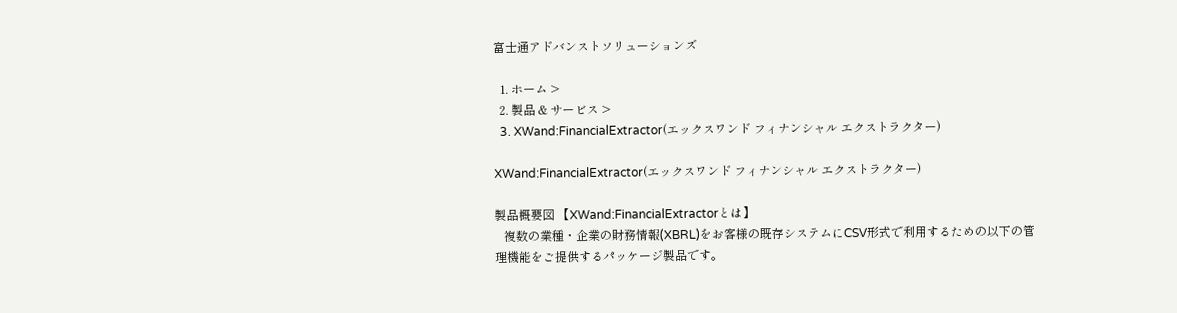富士通アドバンストソリューションズ

  1. ホーム >
  2. 製品 & サービス >
  3. XWand:FinancialExtractor(エックスワンド フィナンシャル エクストラクター)

XWand:FinancialExtractor(エックスワンド フィナンシャル エクストラクター)

製品概要図 【XWand:FinancialExtractorとは】
   複数の業種・企業の財務情報(XBRL)をお客様の既存システムにCSV形式で利用するための以下の管理機能をご提供するパッケージ製品です。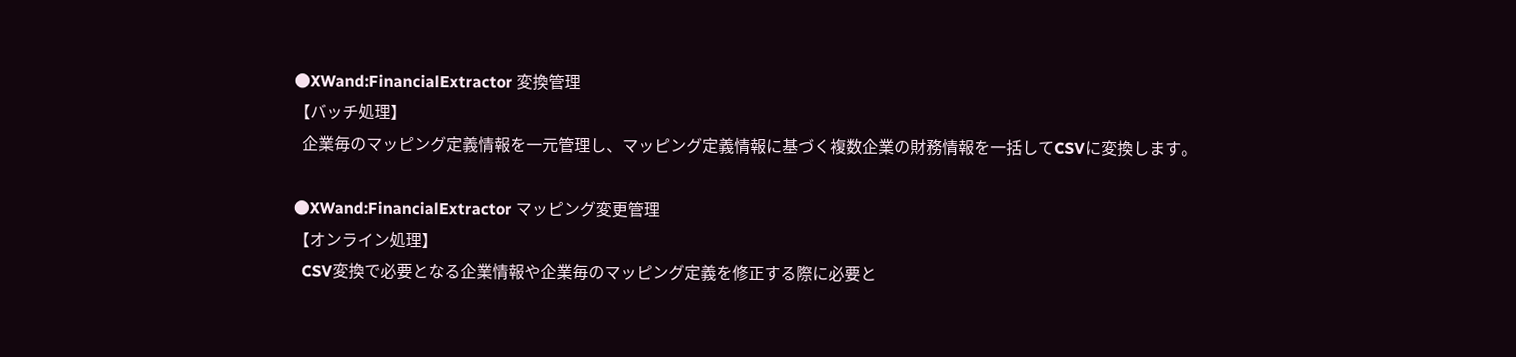●XWand:FinancialExtractor 変換管理
【バッチ処理】
  企業毎のマッピング定義情報を一元管理し、マッピング定義情報に基づく複数企業の財務情報を一括してCSVに変換します。

●XWand:FinancialExtractor マッピング変更管理
【オンライン処理】
  CSV変換で必要となる企業情報や企業毎のマッピング定義を修正する際に必要と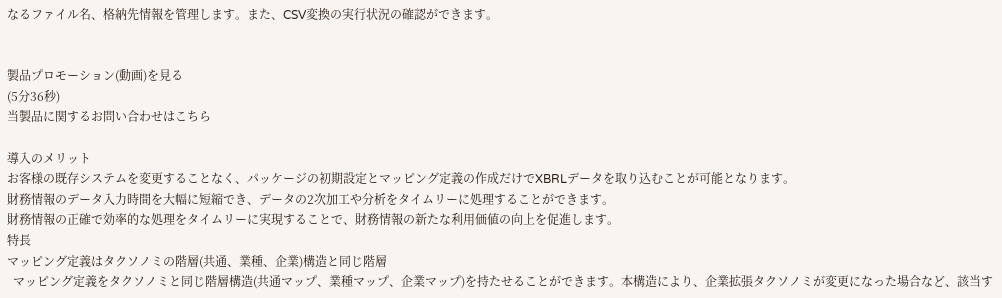なるファイル名、格納先情報を管理します。また、CSV変換の実行状況の確認ができます。


製品プロモーション(動画)を見る
(5分36秒)
当製品に関するお問い合わせはこちら

導入のメリット
お客様の既存システムを変更することなく、パッケージの初期設定とマッピング定義の作成だけでXBRLデータを取り込むことが可能となります。
財務情報のデータ入力時間を大幅に短縮でき、データの2次加工や分析をタイムリーに処理することができます。
財務情報の正確で効率的な処理をタイムリーに実現することで、財務情報の新たな利用価値の向上を促進します。
特長
マッピング定義はタクソノミの階層(共通、業種、企業)構造と同じ階層
  マッピング定義をタクソノミと同じ階層構造(共通マップ、業種マップ、企業マップ)を持たせることができます。本構造により、企業拡張タクソノミが変更になった場合など、該当す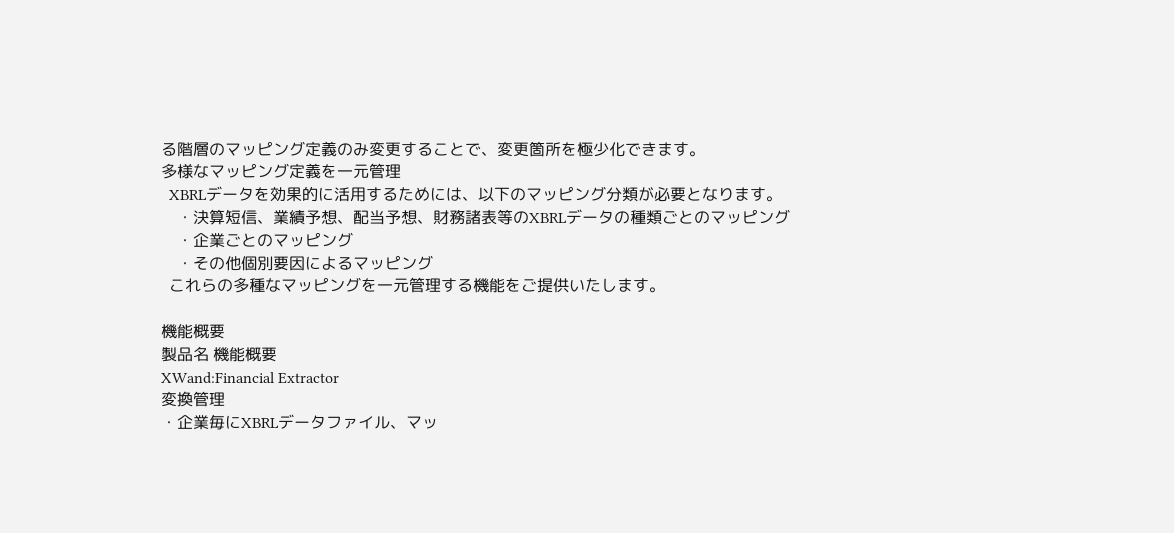る階層のマッピング定義のみ変更することで、変更箇所を極少化できます。
多様なマッピング定義を一元管理
  XBRLデータを効果的に活用するためには、以下のマッピング分類が必要となります。
    ・決算短信、業績予想、配当予想、財務諸表等のXBRLデータの種類ごとのマッピング
    ・企業ごとのマッピング
    ・その他個別要因によるマッピング
  これらの多種なマッピングを一元管理する機能をご提供いたします。

機能概要
製品名 機能概要
XWand:Financial Extractor
変換管理
・企業毎にXBRLデータファイル、マッ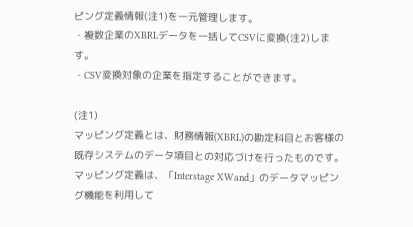ピング定義情報(注1)を一元管理します。
・複数企業のXBRLデータを一括してCSVに変換(注2)します。
・CSV変換対象の企業を指定することができます。

(注1)
マッピング定義とは、財務情報(XBRL)の勘定科目とお客様の既存システムのデータ項目との対応づけを行ったものです。マッピング定義は、「Interstage XWand」のデータマッピング機能を利用して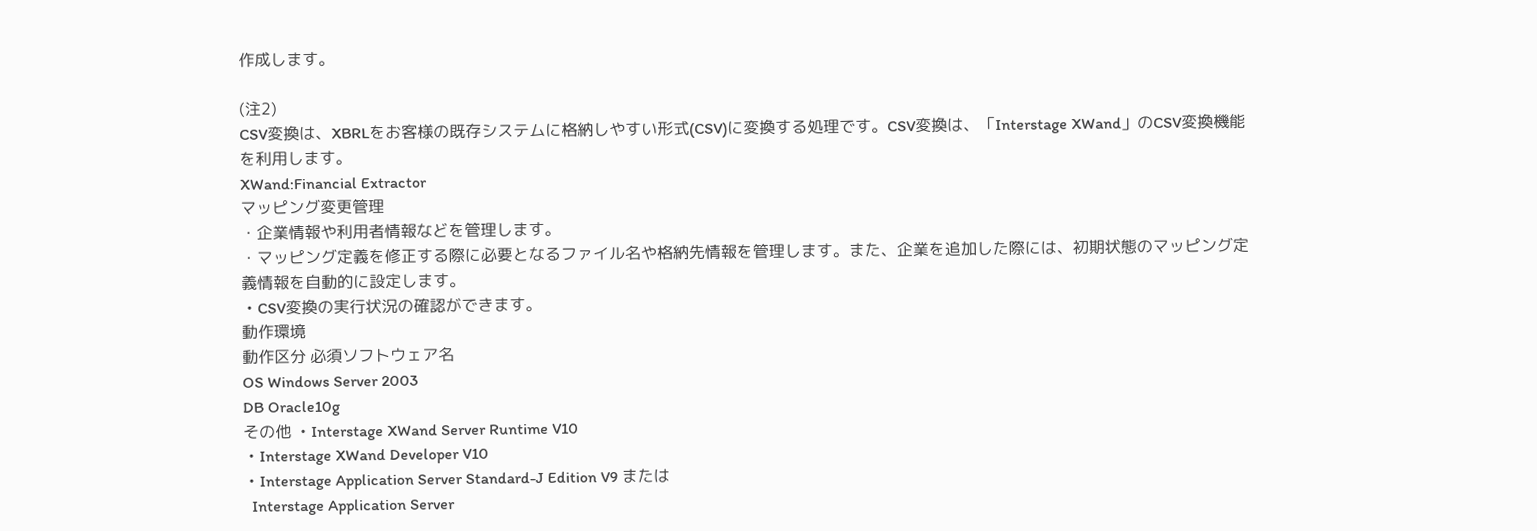作成します。

(注2)
CSV変換は、XBRLをお客様の既存システムに格納しやすい形式(CSV)に変換する処理です。CSV変換は、「Interstage XWand」のCSV変換機能を利用します。
XWand:Financial Extractor
マッピング変更管理
・企業情報や利用者情報などを管理します。
・マッピング定義を修正する際に必要となるファイル名や格納先情報を管理します。また、企業を追加した際には、初期状態のマッピング定義情報を自動的に設定します。
・CSV変換の実行状況の確認ができます。
動作環境
動作区分 必須ソフトウェア名
OS Windows Server 2003
DB Oracle10g
その他 ・Interstage XWand Server Runtime V10
・Interstage XWand Developer V10
・Interstage Application Server Standard-J Edition V9 または
  Interstage Application Server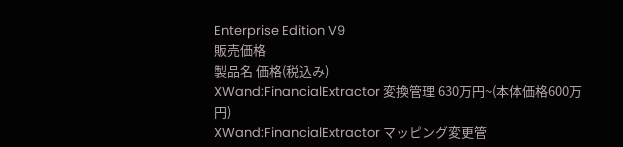Enterprise Edition V9
販売価格
製品名 価格(税込み)
XWand:FinancialExtractor 変換管理 630万円~(本体価格600万円)
XWand:FinancialExtractor マッピング変更管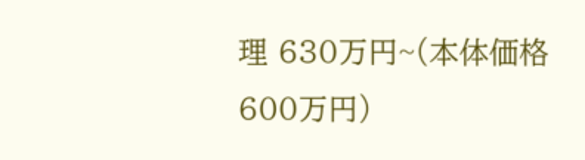理 630万円~(本体価格600万円)